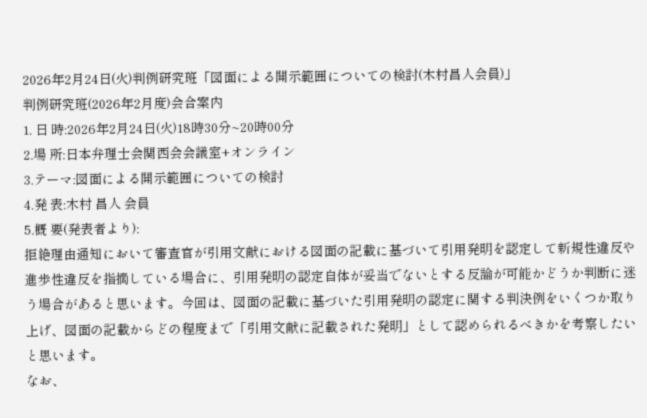2026年2月24日(火)判例研究班「図面による開示範囲についての検討(木村昌人会員)」
判例研究班(2026年2月度)会合案内
1. 日 時:2026年2月24日(火)18時30分~20時00分
2.場 所:日本弁理士会関西会会議室+オンライン
3.テーマ:図面による開示範囲についての検討
4.発 表:木村 昌人 会員
5.概 要(発表者より):
拒絶理由通知において審査官が引用文献における図面の記載に基づいて引用発明を認定して新規性違反や進歩性違反を指摘している場合に、引用発明の認定自体が妥当でないとする反論が可能かどうか判断に迷う場合があると思います。今回は、図面の記載に基づいた引用発明の認定に関する判決例をいくつか取り上げ、図面の記載からどの程度まで「引用文献に記載された発明」として認められるべきかを考察したいと思います。
なお、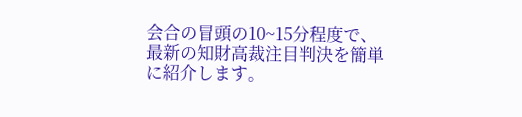会合の冒頭の10~15分程度で、最新の知財高裁注目判決を簡単に紹介します。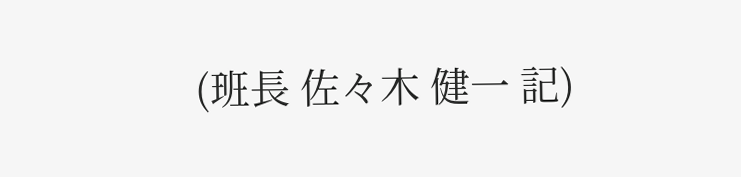(班長 佐々木 健一 記)